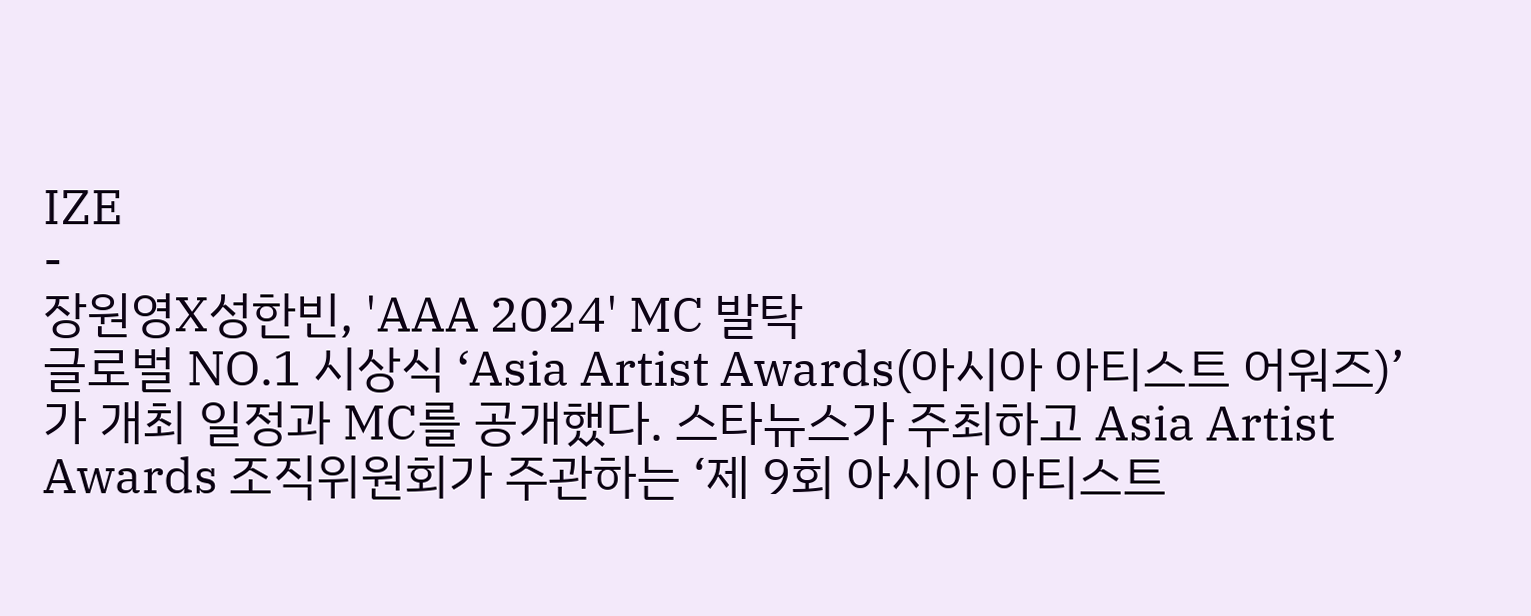IZE
-
장원영X성한빈, 'AAA 2024' MC 발탁
글로벌 NO.1 시상식 ‘Asia Artist Awards(아시아 아티스트 어워즈)’가 개최 일정과 MC를 공개했다. 스타뉴스가 주최하고 Asia Artist Awards 조직위원회가 주관하는 ‘제 9회 아시아 아티스트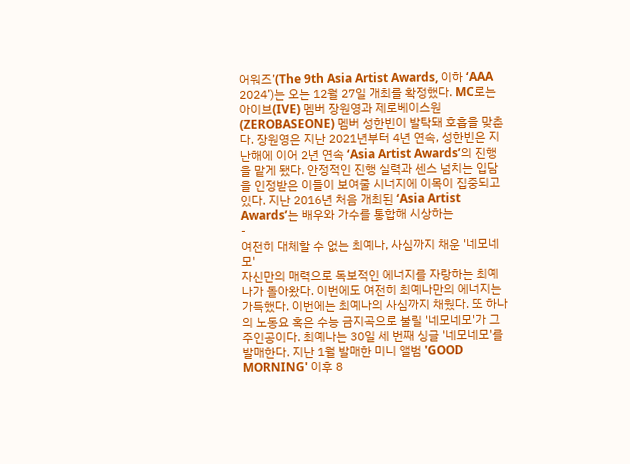어워즈’(The 9th Asia Artist Awards, 이하 ‘AAA 2024’)는 오는 12월 27일 개최를 확정했다. MC로는 아이브(IVE) 멤버 장원영과 제로베이스원(ZEROBASEONE) 멤버 성한빈이 발탁돼 호흡을 맞춘다. 장원영은 지난 2021년부터 4년 연속, 성한빈은 지난해에 이어 2년 연속 ‘Asia Artist Awards’의 진행을 맡게 됐다. 안정적인 진행 실력과 센스 넘치는 입담을 인정받은 이들이 보여줄 시너지에 이목이 집중되고 있다. 지난 2016년 처음 개최된 ‘Asia Artist Awards’는 배우와 가수를 통합해 시상하는
-
여전히 대체할 수 없는 최예나, 사심까지 채운 '네모네모'
자신만의 매력으로 독보적인 에너지를 자랑하는 최예나가 돌아왔다. 이번에도 여전히 최예나만의 에너지는 가득했다. 이번에는 최예나의 사심까지 채웠다. 또 하나의 노동요 혹은 수능 금지곡으로 불릴 '네모네모'가 그 주인공이다. 최예나는 30일 세 번째 싱글 '네모네모'를 발매한다. 지난 1월 발매한 미니 앨범 'GOOD MORNING' 이후 8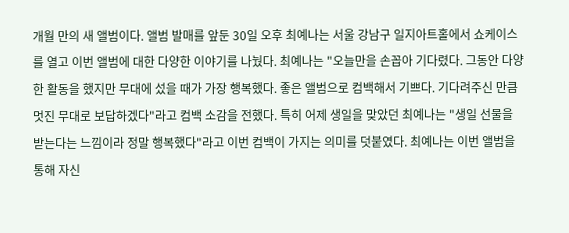개월 만의 새 앨범이다. 앨범 발매를 앞둔 30일 오후 최예나는 서울 강남구 일지아트홀에서 쇼케이스를 열고 이번 앨범에 대한 다양한 이야기를 나눴다. 최예나는 "오늘만을 손꼽아 기다렸다. 그동안 다양한 활동을 했지만 무대에 섰을 때가 가장 행복했다. 좋은 앨범으로 컴백해서 기쁘다. 기다려주신 만큼 멋진 무대로 보답하겠다"라고 컴백 소감을 전했다. 특히 어제 생일을 맞았던 최예나는 "생일 선물을 받는다는 느낌이라 정말 행복했다"라고 이번 컴백이 가지는 의미를 덧붙였다. 최예나는 이번 앨범을 통해 자신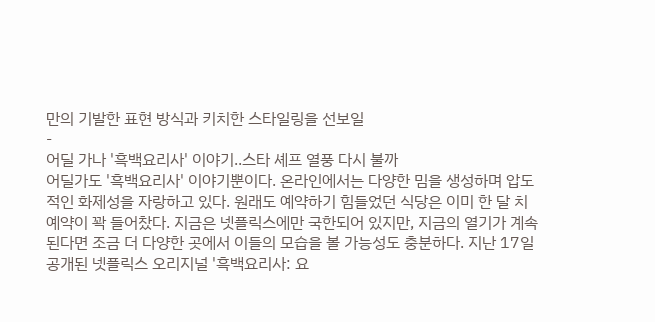만의 기발한 표현 방식과 키치한 스타일링을 선보일
-
어딜 가나 '흑백요리사' 이야기..스타 셰프 열풍 다시 불까
어딜가도 '흑백요리사' 이야기뿐이다. 온라인에서는 다양한 밈을 생성하며 압도적인 화제성을 자랑하고 있다. 원래도 예약하기 힘들었던 식당은 이미 한 달 치 예약이 꽉 들어찼다. 지금은 넷플릭스에만 국한되어 있지만, 지금의 열기가 계속된다면 조금 더 다양한 곳에서 이들의 모습을 볼 가능성도 충분하다. 지난 17일 공개된 넷플릭스 오리지널 '흑백요리사: 요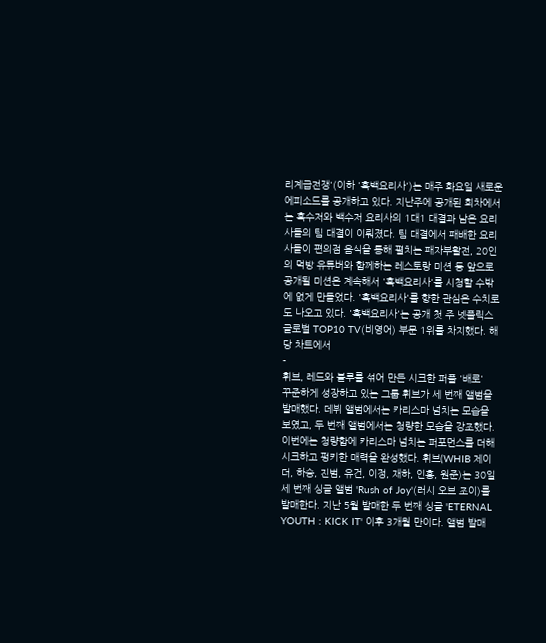리계급전쟁'(이하 '흑백요리사')는 매주 화요일 새로운 에피소드를 공개하고 있다. 지난주에 공개된 회차에서는 흑수저와 백수저 요리사의 1대1 대결과 남은 요리사들의 팀 대결이 이뤄졌다. 팀 대결에서 패배한 요리사들이 편의점 음식을 통해 펼치는 패자부활전, 20인의 먹방 유튜버와 함께하는 레스토랑 미션 등 앞으로 공개될 미션은 계속해서 '흑백요리사'를 시청할 수밖에 없게 만들었다. '흑백요리사'를 향한 관심은 수치로도 나오고 있다. '흑백요리사'는 공개 첫 주 넷플릭스 글로벌 TOP10 TV(비영어) 부문 1위를 차지했다. 해당 차트에서
-
휘브, 레드와 블루를 섞어 만든 시크한 퍼플 '배로'
꾸준하게 성장하고 있는 그룹 휘브가 세 번째 앨범을 발매했다. 데뷔 앨범에서는 카리스마 넘치는 모습을 보였고, 두 번째 앨범에서는 청량한 모습을 강조했다. 이번에는 청량함에 카리스마 넘치는 퍼포먼스를 더해 시크하고 펑키한 매력을 완성했다. 휘브(WHIB 제이더, 하승, 진범, 유건, 이정, 재하, 인홍, 원준)는 30일 세 번째 싱글 앨범 'Rush of Joy'(러시 오브 조이)를 발매한다. 지난 5월 발매한 두 번째 싱글 'ETERNAL YOUTH : KICK IT' 이후 3개월 만이다. 앨범 발매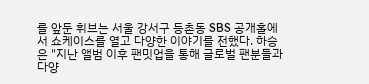를 앞둔 휘브는 서울 강서구 등촌동 SBS 공개홀에서 쇼케이스를 열고 다양한 이야기를 전했다. 하승은 "지난 앨범 이후 팬밋업을 통해 글로벌 팬분들과 다양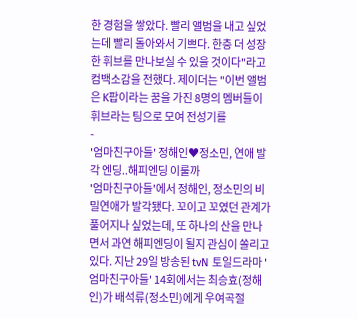한 경험을 쌓았다. 빨리 앨범을 내고 싶었는데 빨리 돌아와서 기쁘다. 한층 더 성장한 휘브를 만나보실 수 있을 것이다"라고 컴백소감을 전했다. 제이더는 "이번 앨범은 K팝이라는 꿈을 가진 8명의 멤버들이 휘브라는 팀으로 모여 전성기를
-
'엄마친구아들' 정해인♥정소민, 연애 발각 엔딩..해피엔딩 이룰까
'엄마친구아들'에서 정해인, 정소민의 비밀연애가 발각됐다. 꼬이고 꼬였던 관계가 풀어지나 싶었는데, 또 하나의 산을 만나면서 과연 해피엔딩이 될지 관심이 쏠리고 있다. 지난 29일 방송된 tvN 토일드라마 '엄마친구아들' 14회에서는 최승효(정해인)가 배석류(정소민)에게 우여곡절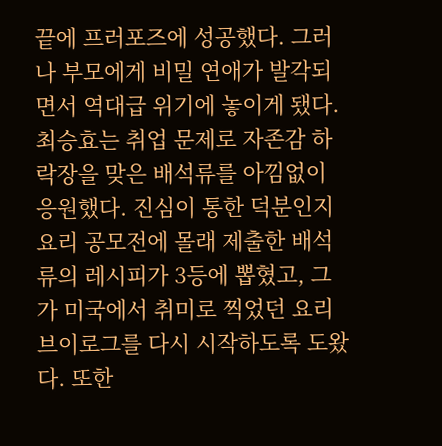끝에 프러포즈에 성공했다. 그러나 부모에게 비밀 연애가 발각되면서 역대급 위기에 놓이게 됐다. 최승효는 취업 문제로 자존감 하락장을 맞은 배석류를 아낌없이 응원했다. 진심이 통한 덕분인지 요리 공모전에 몰래 제출한 배석류의 레시피가 3등에 뽑혔고, 그가 미국에서 취미로 찍었던 요리 브이로그를 다시 시작하도록 도왔다. 또한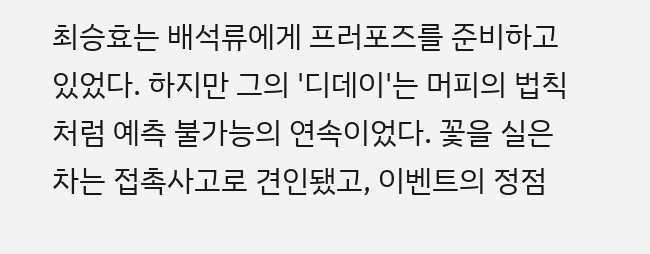최승효는 배석류에게 프러포즈를 준비하고 있었다. 하지만 그의 '디데이'는 머피의 법칙처럼 예측 불가능의 연속이었다. 꽃을 실은 차는 접촉사고로 견인됐고, 이벤트의 정점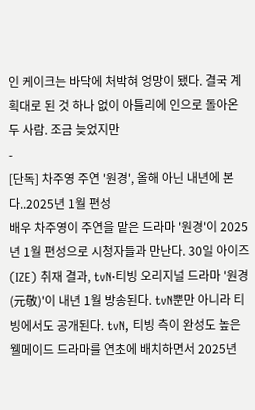인 케이크는 바닥에 처박혀 엉망이 됐다. 결국 계획대로 된 것 하나 없이 아틀리에 인으로 돌아온 두 사람. 조금 늦었지만
-
[단독] 차주영 주연 '원경', 올해 아닌 내년에 본다..2025년 1월 편성
배우 차주영이 주연을 맡은 드라마 '원경'이 2025년 1월 편성으로 시청자들과 만난다. 30일 아이즈(IZE) 취재 결과, tvN·티빙 오리지널 드라마 '원경(元敬)'이 내년 1월 방송된다. tvN뿐만 아니라 티빙에서도 공개된다. tvN, 티빙 측이 완성도 높은 웰메이드 드라마를 연초에 배치하면서 2025년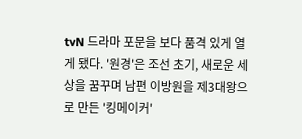tvN 드라마 포문을 보다 품격 있게 열게 됐다. '원경'은 조선 초기, 새로운 세상을 꿈꾸며 남편 이방원을 제3대왕으로 만든 '킹메이커'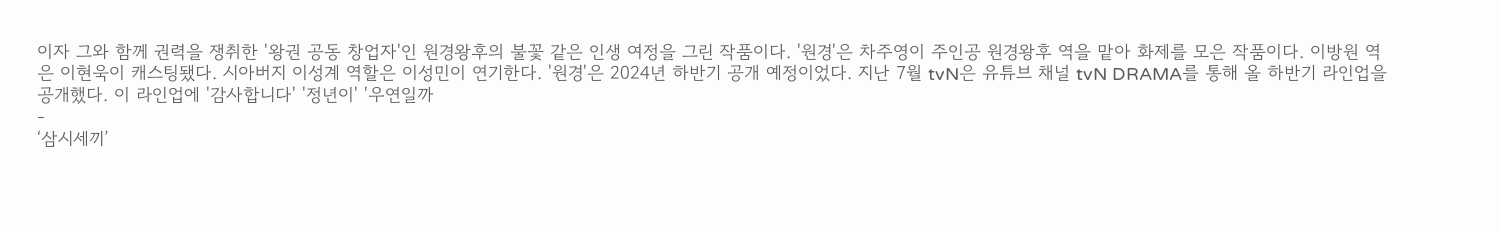이자 그와 함께 권력을 쟁취한 '왕권 공동 창업자'인 원경왕후의 불꽃 같은 인생 여정을 그린 작품이다. '원경'은 차주영이 주인공 원경왕후 역을 맡아 화제를 모은 작품이다. 이방원 역은 이현욱이 캐스팅됐다. 시아버지 이성계 역할은 이성민이 연기한다. '원경'은 2024년 하반기 공개 예정이었다. 지난 7월 tvN은 유튜브 채널 tvN DRAMA를 통해 올 하반기 라인업을 공개했다. 이 라인업에 '감사합니다' '정년이' '우연일까
-
‘삼시세끼’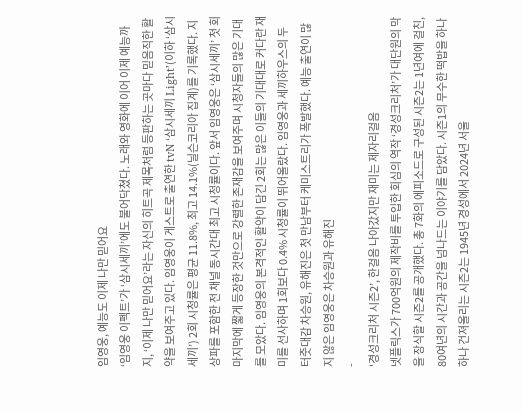임영웅, 예능도 이제 나만 믿어요
‘임영웅 이펙트’가 ‘삼시세끼’에도 불어닥쳤다. 노래와 영화에 이어 이제 예능까지, ‘이제 나만 믿어요’라는 자신의 히트곡 제목처럼 등판하는 곳마다 믿음직한 활약을 보여주고 있다. 임영웅이 게스트로 출연한 tvN ‘삼시세끼 Light’(이하 ‘삼시세끼’) 2회 시청률은 평균 11.8%, 최고 14.1%(닐슨코리아 집계)를 기록했다. 지상파를 포함한 전 채널 동시간대 최고 시청률이다. 앞서 임영웅은 ‘삼시세끼’ 첫 회 마지막에 짧게 등장한 것만으로 강렬한 존재감을 보여주며 시청자들의 많은 기대를 모았다. 임영웅의 본격적인 활약이 담긴 2회는 많은 이들의 기대대로 커다란 재미를 선사하며 1회보다 0.4% 시청률이 뛰어올랐다. 임영웅과 세끼하우스의 두 터줏대감 차승원, 유해진은 첫 만남부터 케미스트리가 폭발했다. 예능 출연이 많지 않은 임영웅은 차승원과 유해진
-
'경성크리처 시즌2’, 한걸음 나아갔지만 재미는 제자리걸음
넷플릭스가 700억원의 제작비를 투입한 회심의 역작 ‘경성크리처’가 대단원의 막을 장식할 시즌2를 공개했다. 총 7화의 에피소드로 구성된 시즌2는 1년여에 걸친, 80여년의 시간과 공간을 넘나드는 이야기를 담았다. 시즌1의 무수한 떡밥을 하나하나 건져올리는 시즌2는 1945년 경성에서 2024년 서울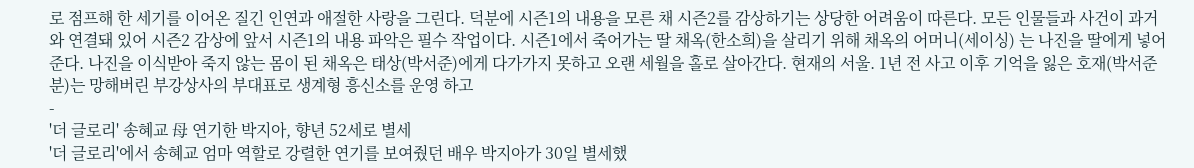로 점프해 한 세기를 이어온 질긴 인연과 애절한 사랑을 그린다. 덕분에 시즌1의 내용을 모른 채 시즌2를 감상하기는 상당한 어려움이 따른다. 모든 인물들과 사건이 과거와 연결돼 있어 시즌2 감상에 앞서 시즌1의 내용 파악은 필수 작업이다. 시즌1에서 죽어가는 딸 채옥(한소희)을 살리기 위해 채옥의 어머니(세이싱) 는 나진을 딸에게 넣어준다. 나진을 이식받아 죽지 않는 몸이 된 채옥은 태상(박서준)에게 다가가지 못하고 오랜 세월을 홀로 살아간다. 현재의 서울. 1년 전 사고 이후 기억을 잃은 호재(박서준 분)는 망해버린 부강상사의 부대표로 생계형 흥신소를 운영 하고
-
'더 글로리' 송혜교 母 연기한 박지아, 향년 52세로 별세
'더 글로리'에서 송혜교 엄마 역할로 강렬한 연기를 보여줬던 배우 박지아가 30일 별세했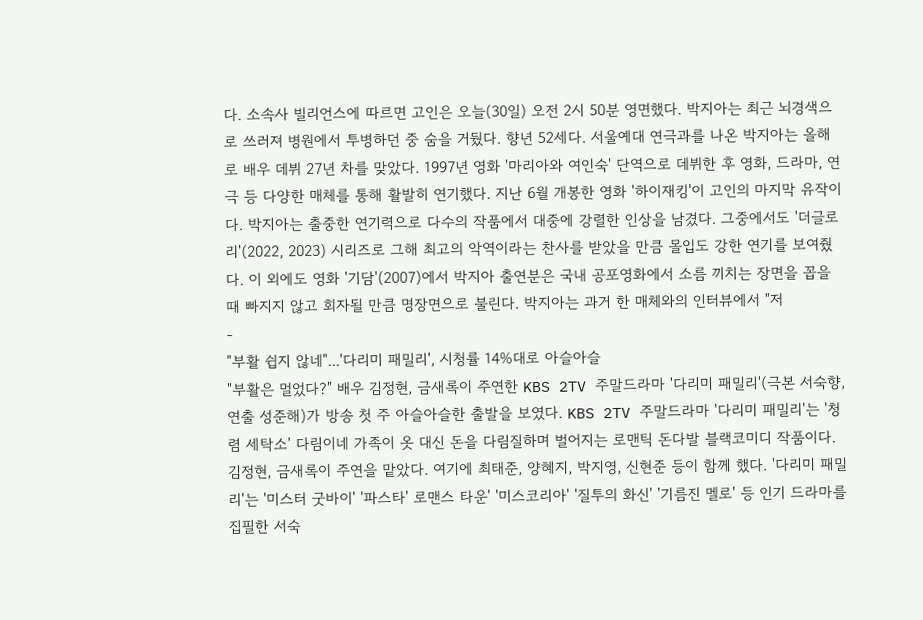다. 소속사 빌리언스에 따르면 고인은 오늘(30일) 오전 2시 50분 영면했다. 박지아는 최근 뇌경색으로 쓰러져 병원에서 투병하던 중 숨을 거뒀다. 향년 52세다. 서울예대 연극과를 나온 박지아는 올해로 배우 데뷔 27년 차를 맞았다. 1997년 영화 '마리아와 여인숙' 단역으로 데뷔한 후 영화, 드라마, 연극 등 다양한 매체를 통해 활발히 연기했다. 지난 6월 개봉한 영화 '하이재킹'이 고인의 마지막 유작이다. 박지아는 출중한 연기력으로 다수의 작품에서 대중에 강렬한 인상을 남겼다. 그중에서도 '더글로리'(2022, 2023) 시리즈로 그해 최고의 악역이라는 찬사를 받았을 만큼 몰입도 강한 연기를 보여줬다. 이 외에도 영화 '기담'(2007)에서 박지아 출연분은 국내 공포영화에서 소름 끼치는 장면을 꼽을 때 빠지지 않고 회자될 만큼 명장면으로 불린다. 박지아는 과거 한 매체와의 인터뷰에서 "저
-
"부활 쉽지 않네"...'다리미 패밀리', 시청률 14%대로 아슬아슬
"부활은 멀었다?" 배우 김정현, 금새록이 주연한 KBS 2TV 주말드라마 '다리미 패밀리'(극본 서숙향, 연출 성준해)가 방송 첫 주 아슬아슬한 출발을 보였다. KBS 2TV 주말드라마 '다리미 패밀리'는 '청렴 세탁소' 다림이네 가족이 옷 대신 돈을 다림질하며 벌어지는 로맨틱 돈다발 블랙코미디 작품이다. 김정현, 금새록이 주연을 맡았다. 여기에 최태준, 양혜지, 박지영, 신현준 등이 함께 했다. '다리미 패밀리'는 '미스터 굿바이' '파스타' 로맨스 타운' '미스코리아' '질투의 화신' '기름진 멜로' 등 인기 드라마를 집필한 서숙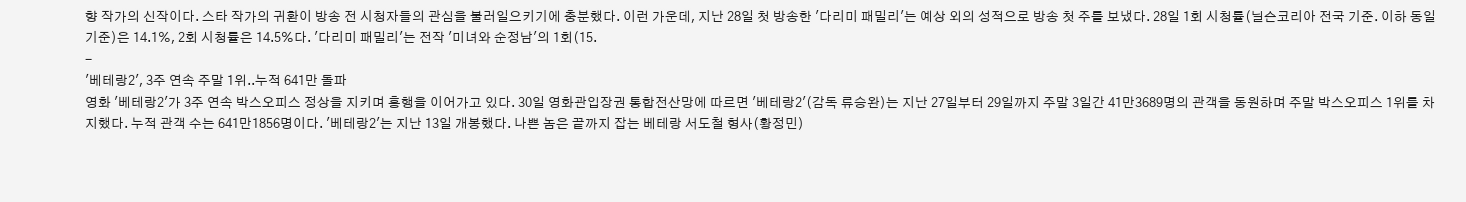향 작가의 신작이다. 스타 작가의 귀환이 방송 전 시청자들의 관심을 불러일으키기에 충분했다. 이런 가운데, 지난 28일 첫 방송한 '다리미 패밀리'는 예상 외의 성적으로 방송 첫 주를 보냈다. 28일 1회 시청률(닐슨코리아 전국 기준. 이하 동일 기준)은 14.1%, 2회 시청률은 14.5%다. '다리미 패밀리'는 전작 '미녀와 순정남'의 1회(15.
-
'베테랑2', 3주 연속 주말 1위..누적 641만 돌파
영화 '베테랑2'가 3주 연속 박스오피스 정상을 지키며 흥행을 이어가고 있다. 30일 영화관입장권 통합전산망에 따르면 '베테랑2'(감독 류승완)는 지난 27일부터 29일까지 주말 3일간 41만3689명의 관객을 동원하며 주말 박스오피스 1위를 차지했다. 누적 관객 수는 641만1856명이다. '베테랑2'는 지난 13일 개봉했다. 나쁜 놈은 끝까지 잡는 베테랑 서도철 형사(황정민)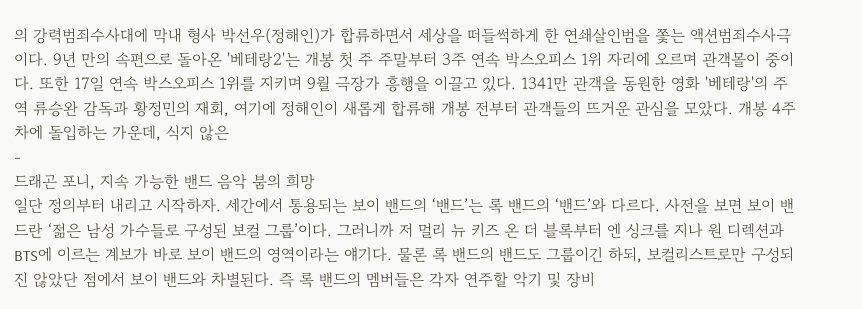의 강력범죄수사대에 막내 형사 박선우(정해인)가 합류하면서 세상을 떠들썩하게 한 연쇄살인범을 쫓는 액션범죄수사극이다. 9년 만의 속편으로 돌아온 '베테랑2'는 개봉 첫 주 주말부터 3주 연속 박스오피스 1위 자리에 오르며 관객몰이 중이다. 또한 17일 연속 박스오피스 1위를 지키며 9월 극장가 흥행을 이끌고 있다. 1341만 관객을 동원한 영화 '베테랑'의 주역 류승완 감독과 황정민의 재회, 여기에 정해인이 새롭게 합류해 개봉 전부터 관객들의 뜨거운 관심을 모았다. 개봉 4주차에 돌입하는 가운데, 식지 않은
-
드래곤 포니, 지속 가능한 밴드 음악 붐의 희망
일단 정의부터 내리고 시작하자. 세간에서 통용되는 보이 밴드의 ‘밴드’는 록 밴드의 ‘밴드’와 다르다. 사전을 보면 보이 밴드란 ‘젊은 남성 가수들로 구성된 보컬 그룹’이다. 그러니까 저 멀리 뉴 키즈 온 더 블록부터 엔 싱크를 지나 원 디렉션과 BTS에 이르는 계보가 바로 보이 밴드의 영역이라는 얘기다. 물론 록 밴드의 밴드도 그룹이긴 하되, 보컬리스트로만 구성되진 않았단 점에서 보이 밴드와 차별된다. 즉 록 밴드의 멤버들은 각자 연주할 악기 및 장비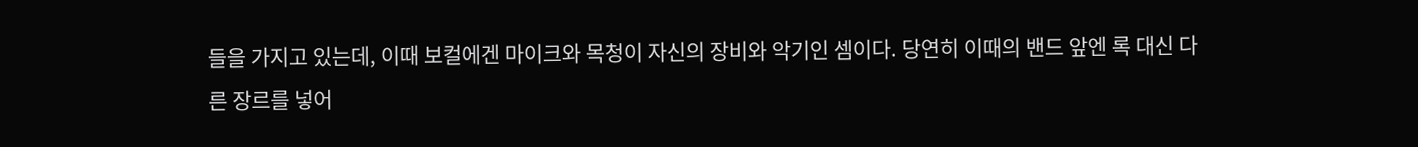들을 가지고 있는데, 이때 보컬에겐 마이크와 목청이 자신의 장비와 악기인 셈이다. 당연히 이때의 밴드 앞엔 록 대신 다른 장르를 넣어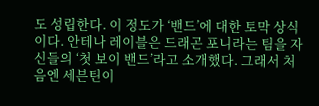도 성립한다. 이 정도가 ‘밴드’에 대한 토막 상식이다. 안테나 레이블은 드래곤 포니라는 팀을 자신들의 ‘첫 보이 밴드’라고 소개했다. 그래서 처음엔 세븐틴이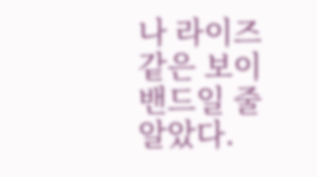나 라이즈 같은 보이 밴드일 줄 알았다.